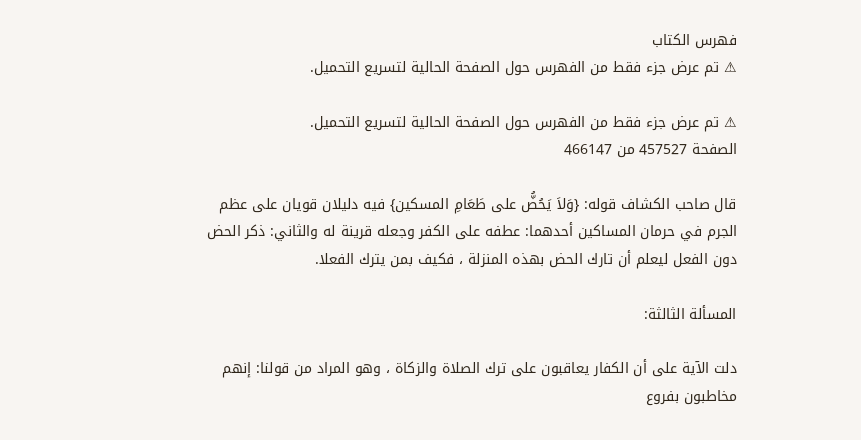فهرس الكتاب
⚠ تم عرض جزء فقط من الفهرس حول الصفحة الحالية لتسريع التحميل.

⚠ تم عرض جزء فقط من الفهرس حول الصفحة الحالية لتسريع التحميل.
الصفحة 457527 من 466147

قال صاحب الكشاف قوله: {وَلاَ يَحُضُّ على طَعَامِ المسكين} فيه دليلان قويان على عظم الجرم في حرمان المساكين أحدهما: عطفه على الكفر وجعله قرينة له والثاني: ذكر الحض دون الفعل ليعلم أن تارك الحض بهذه المنزلة ، فكيف بمن يترك الفعلا.

المسألة الثالثة:

دلت الآية على أن الكفار يعاقبون على ترك الصلاة والزكاة ، وهو المراد من قولنا: إنهم مخاطبون بفروع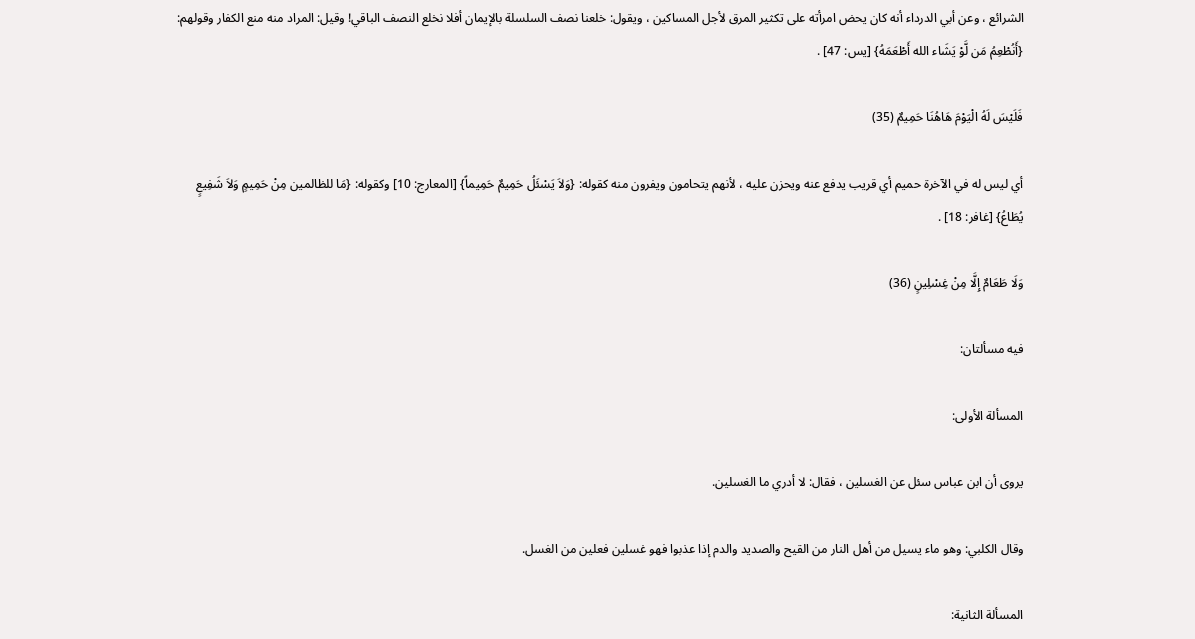الشرائع ، وعن أبي الدرداء أنه كان يحض امرأته على تكثير المرق لأجل المساكين ، ويقول: خلعنا نصف السلسلة بالإيمان أفلا نخلع النصف الباقي! وقيل: المراد منه منع الكفار وقولهم: {أَنُطْعِمُ مَن لَّوْ يَشَاء الله أَطْعَمَهُ} [يس: 47] .

فَلَيْسَ لَهُ الْيَوْمَ هَاهُنَا حَمِيمٌ (35)

أي ليس له في الآخرة حميم أي قريب يدفع عنه ويحزن عليه ، لأنهم يتحامون ويفرون منه كقوله: {وَلاَ يَسْئَلُ حَمِيمٌ حَمِيماً} [المعارج: 10] وكقوله: {مَا للظالمين مِنْ حَمِيمٍ وَلاَ شَفِيعٍ يُطَاعُ} [غافر: 18] .

وَلَا طَعَامٌ إِلَّا مِنْ غِسْلِينٍ (36)

فيه مسألتان:

المسألة الأولى:

يروى أن ابن عباس سئل عن الغسلين ، فقال: لا أدري ما الغسلين.

وقال الكلبي: وهو ماء يسيل من أهل النار من القيح والصديد والدم إذا عذبوا فهو غسلين فعلين من الغسل.

المسألة الثانية: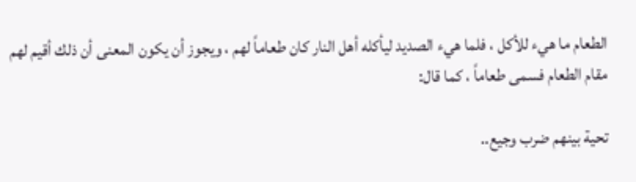الطعام ما هيء للأكل ، فلما هيء الصديد ليأكله أهل النار كان طعاماً لهم ، ويجوز أن يكون المعنى أن ذلك أقيم لهم مقام الطعام فسمى طعاماً ، كما قال:

تحية بينهم ضرب وجيع..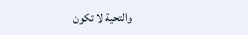والتحية لا تكون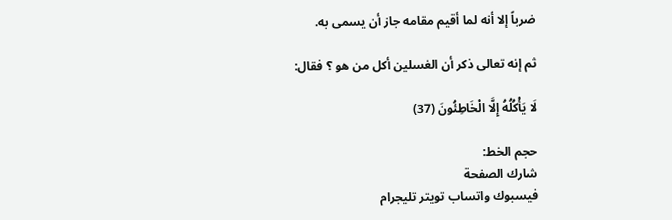ضرباً إلا أنه لما أقيم مقامه جاز أن يسمى به.

ثم إنه تعالى ذكر أن الغسلين أكل من هو ؟ فقال:

لَا يَأْكُلُهُ إِلَّا الْخَاطِئُونَ (37)

حجم الخط:
شارك الصفحة
فيسبوك واتساب تويتر تليجرام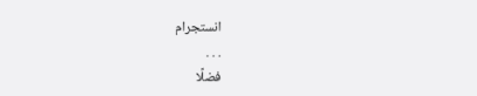انستجرام
. . .
فضلًا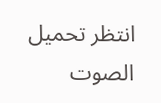انتظر تحميل الصوت